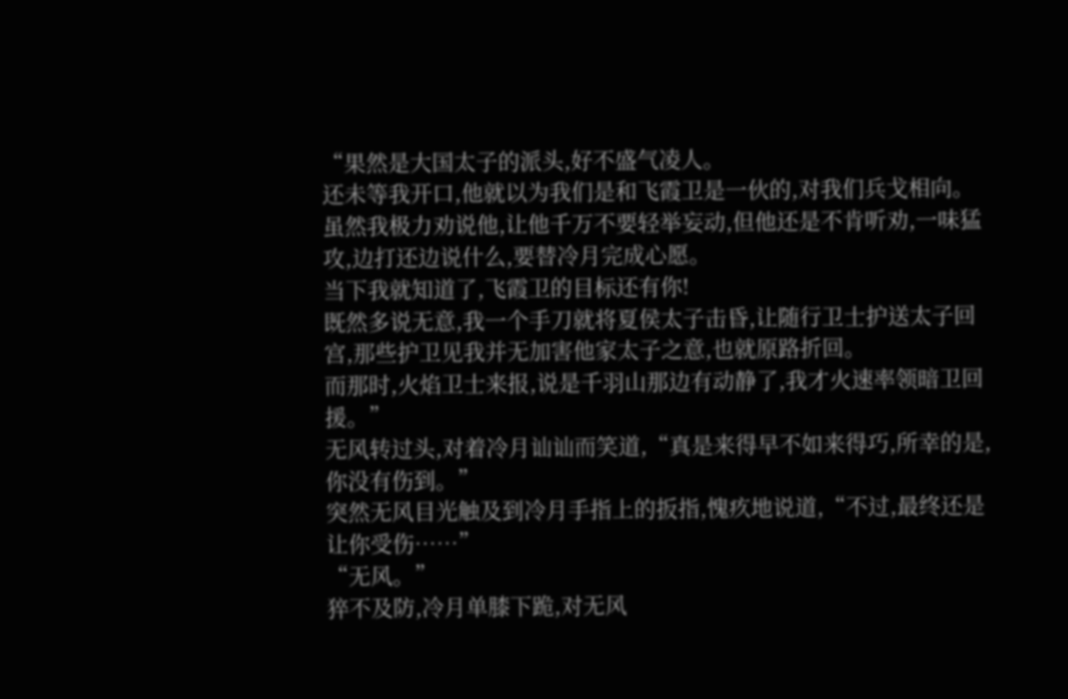“果然是大国太子的派头,好不盛气凌人。
还未等我开口,他就以为我们是和飞霞卫是一伙的,对我们兵戈相向。
虽然我极力劝说他,让他千万不要轻举妄动,但他还是不肯听劝,一味猛攻,边打还边说什么,要替冷月完成心愿。
当下我就知道了,飞霞卫的目标还有你!
既然多说无意,我一个手刀就将夏侯太子击昏,让随行卫士护送太子回宫,那些护卫见我并无加害他家太子之意,也就原路折回。
而那时,火焰卫士来报,说是千羽山那边有动静了,我才火速率领暗卫回援。”
无风转过头,对着冷月讪讪而笑道,“真是来得早不如来得巧,所幸的是,你没有伤到。”
突然无风目光触及到冷月手指上的扳指,愧疚地说道,“不过,最终还是让你受伤……”
“无风。”
猝不及防,冷月单膝下跪,对无风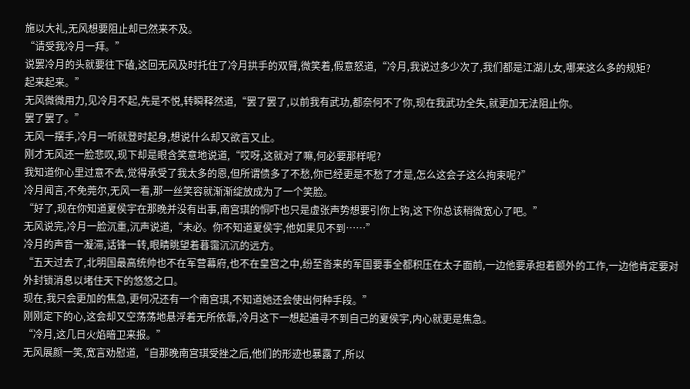施以大礼,无风想要阻止却已然来不及。
“请受我冷月一拜。”
说罢冷月的头就要往下磕,这回无风及时托住了冷月拱手的双臂,微笑着,假意怒道,“冷月,我说过多少次了,我们都是江湖儿女,哪来这么多的规矩?
起来起来。”
无风微微用力,见冷月不起,先是不悦,转瞬释然道,“罢了罢了,以前我有武功,都奈何不了你,现在我武功全失,就更加无法阻止你。
罢了罢了。”
无风一摆手,冷月一听就登时起身,想说什么却又欲言又止。
刚才无风还一脸悲叹,现下却是眼含笑意地说道,“哎呀,这就对了嘛,何必要那样呢?
我知道你心里过意不去,觉得承受了我太多的恩,但所谓债多了不愁,你已经更是不愁了才是,怎么这会子这么拘束呢?”
冷月闻言,不免莞尔,无风一看,那一丝笑容就渐渐绽放成为了一个笑脸。
“好了,现在你知道夏侯宇在那晚并没有出事,南宫琪的恫吓也只是虚张声势想要引你上钩,这下你总该稍微宽心了吧。”
无风说完,冷月一脸沉重,沉声说道,“未必。你不知道夏侯宇,他如果见不到……”
冷月的声音一凝滞,话锋一转,眼睛眺望着暮霭沉沉的远方。
“五天过去了,北明国最高统帅也不在军营幕府,也不在皇宫之中,纷至沓来的军国要事全都积压在太子面前,一边他要承担着额外的工作,一边他肯定要对外封锁消息以堵住天下的悠悠之口。
现在,我只会更加的焦急,更何况还有一个南宫琪,不知道她还会使出何种手段。”
刚刚定下的心,这会却又空荡荡地悬浮着无所依靠,冷月这下一想起遍寻不到自己的夏侯宇,内心就更是焦急。
“冷月,这几日火焰暗卫来报。”
无风展颜一笑,宽言劝慰道,“自那晚南宫琪受挫之后,他们的形迹也暴露了,所以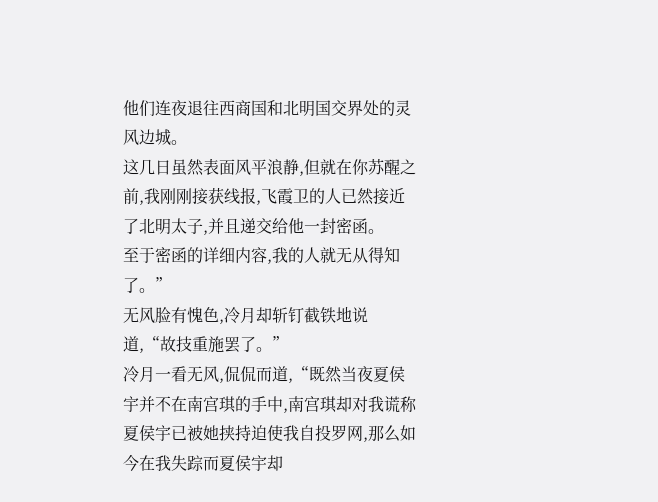他们连夜退往西商国和北明国交界处的灵风边城。
这几日虽然表面风平浪静,但就在你苏醒之前,我刚刚接获线报,飞霞卫的人已然接近了北明太子,并且递交给他一封密函。
至于密函的详细内容,我的人就无从得知了。”
无风脸有愧色,冷月却斩钉截铁地说道,“故技重施罢了。”
冷月一看无风,侃侃而道,“既然当夜夏侯宇并不在南宫琪的手中,南宫琪却对我谎称夏侯宇已被她挟持迫使我自投罗网,那么如今在我失踪而夏侯宇却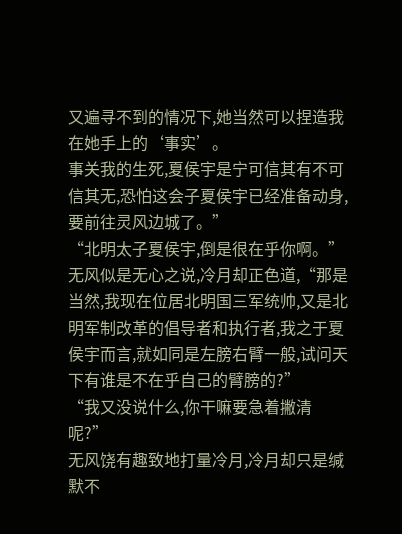又遍寻不到的情况下,她当然可以捏造我在她手上的‘事实’。
事关我的生死,夏侯宇是宁可信其有不可信其无,恐怕这会子夏侯宇已经准备动身,要前往灵风边城了。”
“北明太子夏侯宇,倒是很在乎你啊。”
无风似是无心之说,冷月却正色道,“那是当然,我现在位居北明国三军统帅,又是北明军制改革的倡导者和执行者,我之于夏侯宇而言,就如同是左膀右臂一般,试问天下有谁是不在乎自己的臂膀的?”
“我又没说什么,你干嘛要急着撇清呢?”
无风饶有趣致地打量冷月,冷月却只是缄默不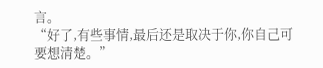言。
“好了,有些事情,最后还是取决于你,你自己可要想清楚。”